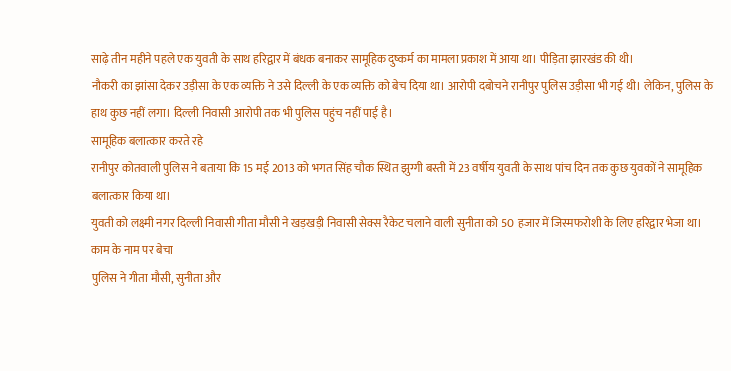साढ़े तीन महीने पहले एक युवती के साथ हरिद्वार में बंधक बनाकर सामूहिक दुष्कर्म का मामला प्रकाश में आया था। पीड़िता झारखंड की थी।
नौकरी का झांसा देकर उड़ीसा के एक व्यक्ति ने उसे दिल्ली के एक व्यक्ति को बेच दिया था। आरोपी दबोचने रानीपुर पुलिस उड़ीसा भी गई थी। लेकिन, पुलिस के हाथ कुछ नहीं लगा। दिल्ली निवासी आरोपी तक भी पुलिस पहुंच नहीं पाई है।
सामूहिक बलात्कार करते रहे
रानीपुर कोतवाली पुलिस ने बताया कि 15 मई 2013 को भगत सिंह चौक स्थित झुग्गी बस्ती में 23 वर्षीय युवती के साथ पांच दिन तक कुछ युवकों ने सामूहिक बलात्कार किया था।
युवती को लक्ष्मी नगर दिल्ली निवासी गीता मौसी ने खड़खड़ी निवासी सेक्स रैकेट चलाने वाली सुनीता को 50 हजार में जिस्मफरोशी के लिए हरिद्वार भेजा था।
काम के नाम पर बेचा
पुलिस ने गीता मौसी, सुनीता और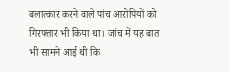बलात्कार करने वाले पांच आरोपियों को गिरफ्तार भी किया था। जांच में यह बात भी सामने आई थी कि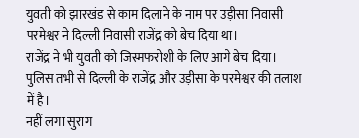युवती को झारखंड से काम दिलाने के नाम पर उड़ीसा निवासी परमेश्वर ने दिल्ली निवासी राजेंद्र को बेच दिया था।
राजेंद्र ने भी युवती को जिस्मफरोशी के लिए आगे बेच दिया। पुलिस तभी से दिल्ली के राजेंद्र और उड़ीसा के परमेश्वर की तलाश में है।
नहीं लगा सुराग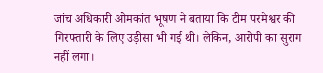जांच अधिकारी ओमकांत भूषण ने बताया कि टीम परमेश्वर की गिरफ्तारी के लिए उड़ीसा भी गई थी। लेकिन, आरोपी का सुराग नहीं लगा।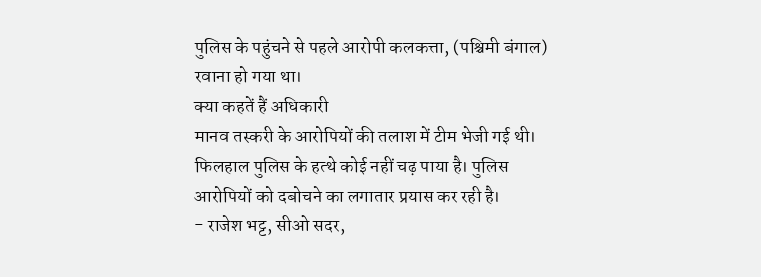पुलिस के पहुंचने से पहले आरोपी कलकत्ता, (पश्चिमी बंगाल) रवाना हो गया था।
क्या कहतें हैं अधिकारी
मानव तस्करी के आरोपियों की तलाश में टीम भेजी गई थी। फिलहाल पुलिस के हत्थे कोई नहीं चढ़ पाया है। पुलिस आरोपियों को दबोचने का लगातार प्रयास कर रही है।
- राजेश भट्ट, सीओ सदर,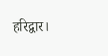हरिद्वार।